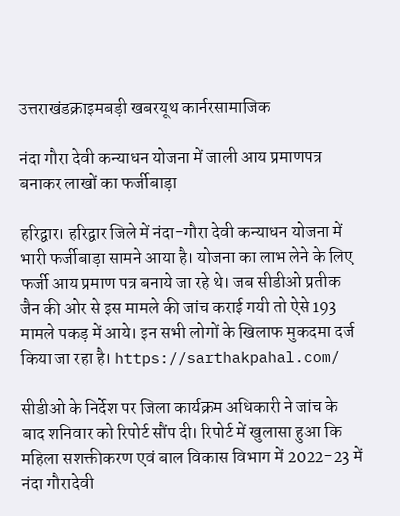उत्तराखंडक्राइमबड़ी खबरयूथ कार्नरसामाजिक

नंदा गौरा देवी कन्याधन योजना में जाली आय प्रमाणपत्र बनाकर लाखों का फर्जीबाड़ा

हरिद्वार। हरिद्वार जिले में नंदा-गौरा देवी कन्याधन योजना में भारी फर्जीबाड़ा सामने आया है। योजना का लाभ लेने के लिए फर्जी आय प्रमाण पत्र बनाये जा रहे थे। जब सीडीओ प्रतीक जैन की ओर से इस मामले की जांच कराई गयी तो ऐसे 193 मामले पकड़ में आये। इन सभी लोगों के खिलाफ मुकदमा दर्ज किया जा रहा है। https://sarthakpahal.com/

सीडीओ के निर्देश पर जिला कार्यक्रम अधिकारी ने जांच के बाद शनिवार को रिपोर्ट सौंप दी। रिपोर्ट में खुलासा हुआ कि महिला सशक्तीकरण एवं बाल विकास विभाग में 2022-23 में नंदा गौरादेवी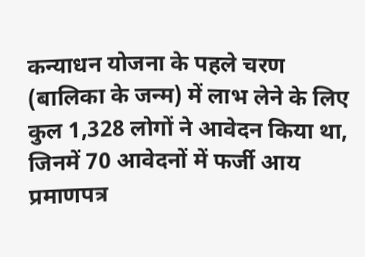कन्याधन योजना के पहले चरण (बालिका के जन्म) में लाभ लेने के लिए कुल 1,328 लोगों ने आवेदन किया था, जिनमें 70 आवेदनों में फर्जी आय प्रमाणपत्र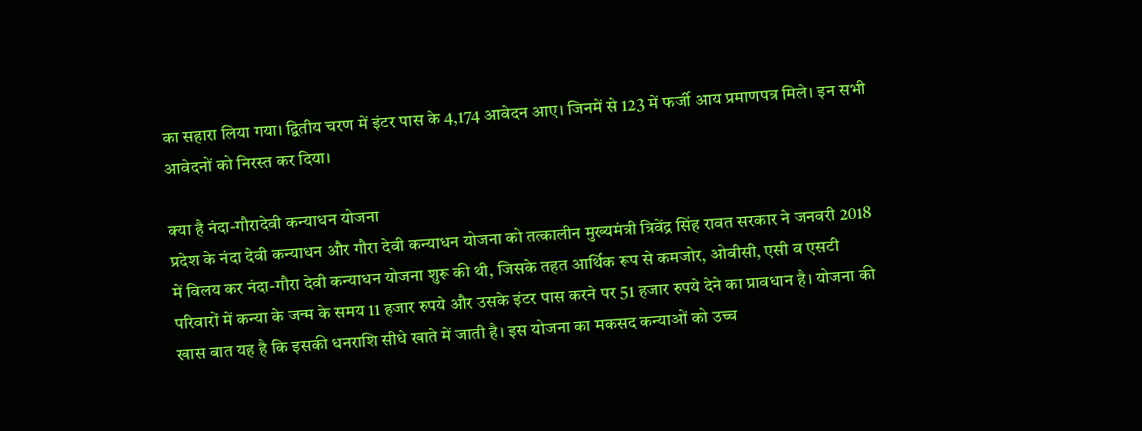का सहारा लिया गया। द्वितीय चरण में इंटर पास के 4,174 आवेदन आए। जिनमें से 123 में फर्जी आय प्रमाणपत्र मिले। इन सभी आवेदनों को निरस्त कर दिया।

क्या है नंदा-गौरादेवी कन्याधन योजना
प्रदेश के नंदा देवी कन्याधन और गौरा देवी कन्याधन योजना को तत्कालीन मुख्यमंत्री त्रिवेंद्र सिंह रावत सरकार ने जनवरी 2018 में विलय कर नंदा-गौरा देवी कन्याधन योजना शुरू की थी, जिसके तहत आर्थिक रूप से कमजोर, ओबीसी, एसी व एसटी परिवारों में कन्या के जन्म के समय 11 हजार रुपये और उसके इंटर पास करने पर 51 हजार रुपये देने का प्रावधान है। योजना की खास बात यह है कि इसकी धनराशि सीधे खाते में जाती है। इस योजना का मकसद कन्याओं को उच्च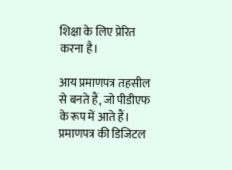शिक्षा के लिए प्रेरित करना है।

आय प्रमाणपत्र तहसील से बनते हैं, जो पीडीएफ के रूप में आते हैं। प्रमाणपत्र की डिजिटल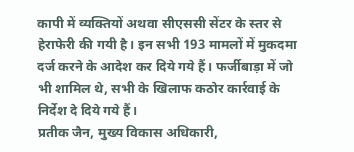कापी में व्यक्तियों अथवा सीएससी सेंटर के स्तर से हेराफेरी की गयी है। इन सभी 193 मामलों में मुकदमा दर्ज करने के आदेश कर दिये गये हैं। फर्जीबाड़ा में जो भी शामिल थे, सभी के खिलाफ कठोर कार्रवाई के निर्देश दे दिये गये हैं।
प्रतीक जैन, मुख्य विकास अधिकारी,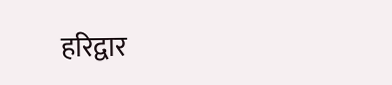हरिद्वार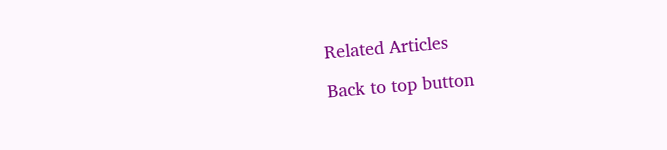Related Articles

Back to top button